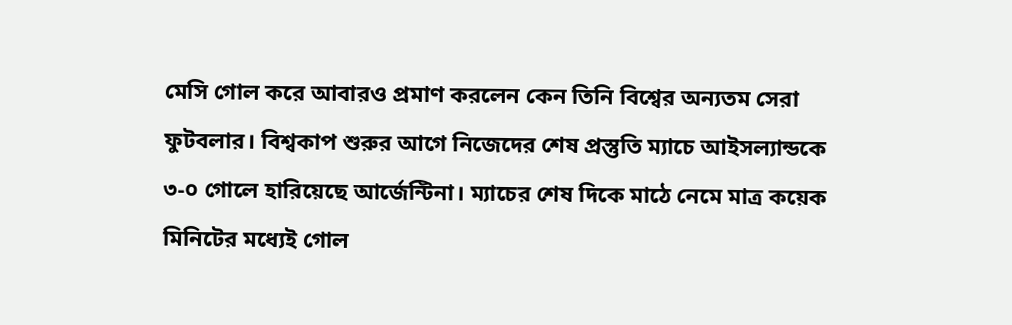মেসি গোল করে আবারও প্রমাণ করলেন কেন তিনি বিশ্বের অন্যতম সেরা ফুটবলার। বিশ্বকাপ শুরুর আগে নিজেদের শেষ প্রস্তুতি ম্যাচে আইসল্যান্ডকে ৩-০ গোলে হারিয়েছে আর্জেন্টিনা। ম্যাচের শেষ দিকে মাঠে নেমে মাত্র কয়েক মিনিটের মধ্যেই গোল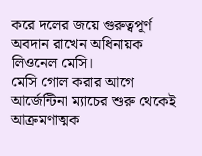করে দলের জয়ে গুরুত্বপূর্ণ অবদান রাখেন অধিনায়ক লিওনেল মেসি।
মেসি গোল করার আগে আর্জেন্টিনা ম্যাচের শুরু থেকেই আক্রমণাত্মক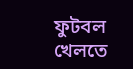ফুটবল খেলতে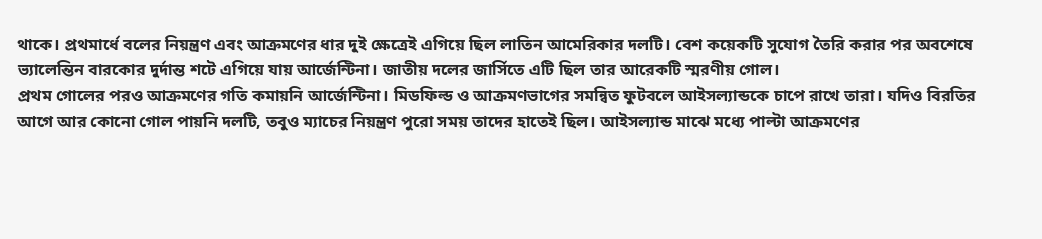থাকে। প্রথমার্ধে বলের নিয়ন্ত্রণ এবং আক্রমণের ধার দুই ক্ষেত্রেই এগিয়ে ছিল লাতিন আমেরিকার দলটি। বেশ কয়েকটি সুযোগ তৈরি করার পর অবশেষে ভ্যালেন্তিন বারকোর দুর্দান্ত শটে এগিয়ে যায় আর্জেন্টিনা। জাতীয় দলের জার্সিতে এটি ছিল তার আরেকটি স্মরণীয় গোল।
প্রথম গোলের পরও আক্রমণের গতি কমায়নি আর্জেন্টিনা। মিডফিল্ড ও আক্রমণভাগের সমন্বিত ফুটবলে আইসল্যান্ডকে চাপে রাখে তারা। যদিও বিরতির আগে আর কোনো গোল পায়নি দলটি, তবুও ম্যাচের নিয়ন্ত্রণ পুরো সময় তাদের হাতেই ছিল। আইসল্যান্ড মাঝে মধ্যে পাল্টা আক্রমণের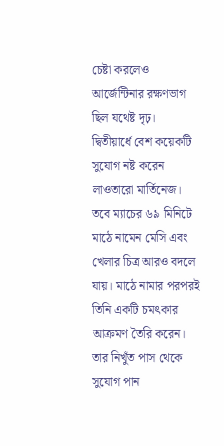চেষ্টা করলেও আর্জেন্টিনার রক্ষণভাগ ছিল যথেষ্ট দৃঢ়।
দ্বিতীয়ার্ধে বেশ কয়েকটি সুযোগ নষ্ট করেন লাওতারো মার্তিনেজ। তবে ম্যাচের ৬৯ মিনিটে মাঠে নামেন মেসি এবং খেলার চিত্র আরও বদলে যায়। মাঠে নামার পরপরই তিনি একটি চমৎকার আক্রমণ তৈরি করেন। তার নিখুঁত পাস থেকে সুযোগ পান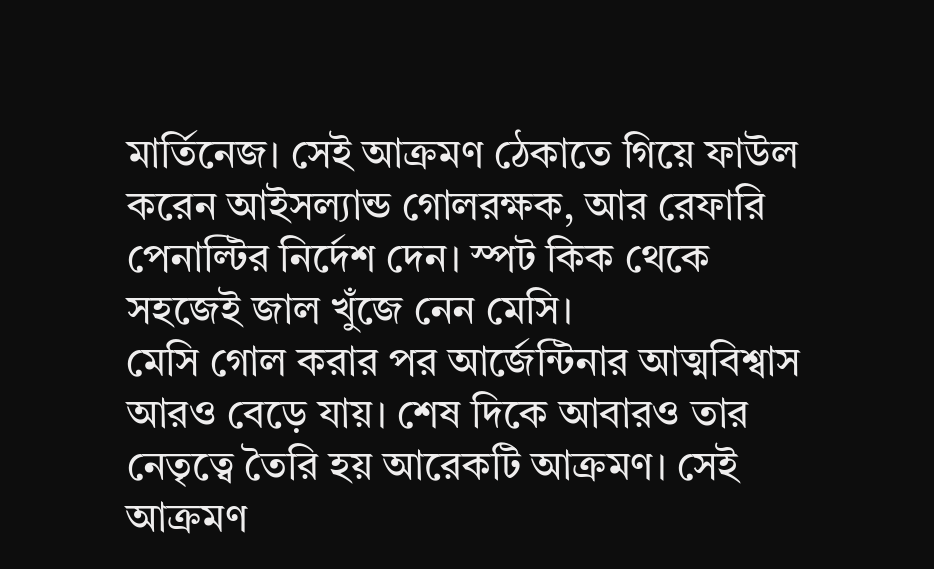মার্তিনেজ। সেই আক্রমণ ঠেকাতে গিয়ে ফাউল করেন আইসল্যান্ড গোলরক্ষক, আর রেফারি পেনাল্টির নির্দেশ দেন। স্পট কিক থেকে সহজেই জাল খুঁজে নেন মেসি।
মেসি গোল করার পর আর্জেন্টিনার আত্মবিশ্বাস আরও বেড়ে যায়। শেষ দিকে আবারও তার নেতৃত্বে তৈরি হয় আরেকটি আক্রমণ। সেই আক্রমণ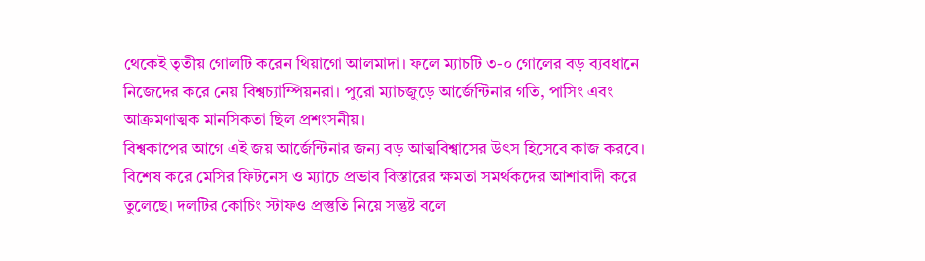থেকেই তৃতীয় গোলটি করেন থিয়াগো আলমাদা। ফলে ম্যাচটি ৩-০ গোলের বড় ব্যবধানে নিজেদের করে নেয় বিশ্বচ্যাম্পিয়নরা। পুরো ম্যাচজুড়ে আর্জেন্টিনার গতি, পাসিং এবং আক্রমণাত্মক মানসিকতা ছিল প্রশংসনীয়।
বিশ্বকাপের আগে এই জয় আর্জেন্টিনার জন্য বড় আত্মবিশ্বাসের উৎস হিসেবে কাজ করবে। বিশেষ করে মেসির ফিটনেস ও ম্যাচে প্রভাব বিস্তারের ক্ষমতা সমর্থকদের আশাবাদী করে তুলেছে। দলটির কোচিং স্টাফও প্রস্তুতি নিয়ে সন্তুষ্ট বলে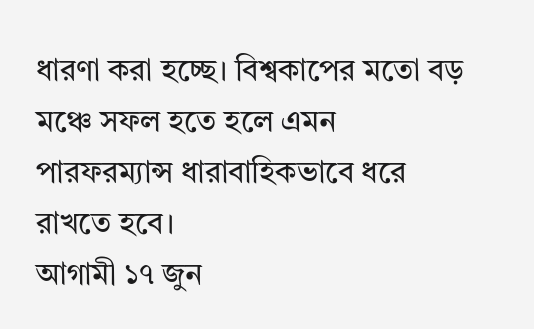ধারণা করা হচ্ছে। বিশ্বকাপের মতো বড় মঞ্চে সফল হতে হলে এমন পারফরম্যান্স ধারাবাহিকভাবে ধরে রাখতে হবে।
আগামী ১৭ জুন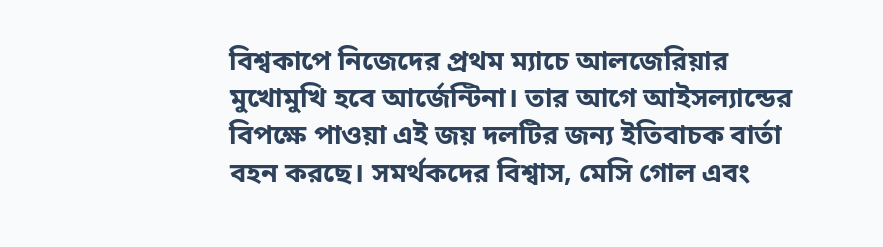বিশ্বকাপে নিজেদের প্রথম ম্যাচে আলজেরিয়ার মুখোমুখি হবে আর্জেন্টিনা। তার আগে আইসল্যান্ডের বিপক্ষে পাওয়া এই জয় দলটির জন্য ইতিবাচক বার্তা বহন করছে। সমর্থকদের বিশ্বাস, মেসি গোল এবং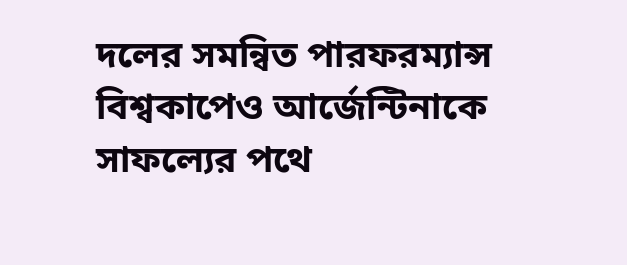দলের সমন্বিত পারফরম্যান্স বিশ্বকাপেও আর্জেন্টিনাকে সাফল্যের পথে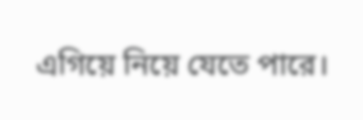এগিয়ে নিয়ে যেতে পারে।